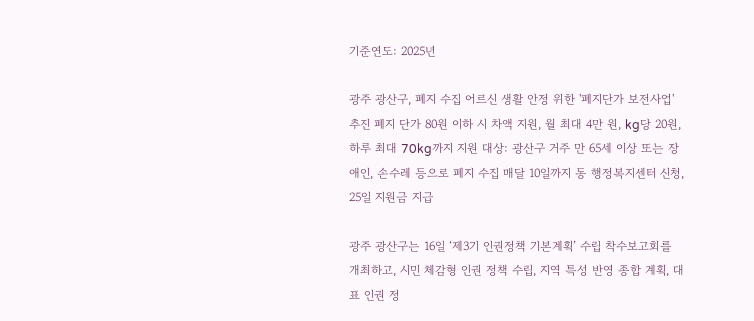기준연도: 2025년

광주 광산구, 폐지 수집 어르신 생활 안정 위한 '폐지단가 보전사업' 추진 폐지 단가 80원 이하 시 차액 지원, 월 최대 4만 원, kg당 20원, 하루 최대 70kg까지 지원 대상: 광산구 거주 만 65세 이상 또는 장애인, 손수레 등으로 폐지 수집 매달 10일까지 동 행정복지센터 신청, 25일 지원금 지급

광주 광산구는 16일 ‘제3기 인권정책 기본계획’ 수립 착수보고회를 개최하고, 시민 체감형 인권 정책 수립, 지역 특성 반영 종합 계획, 대표 인권 정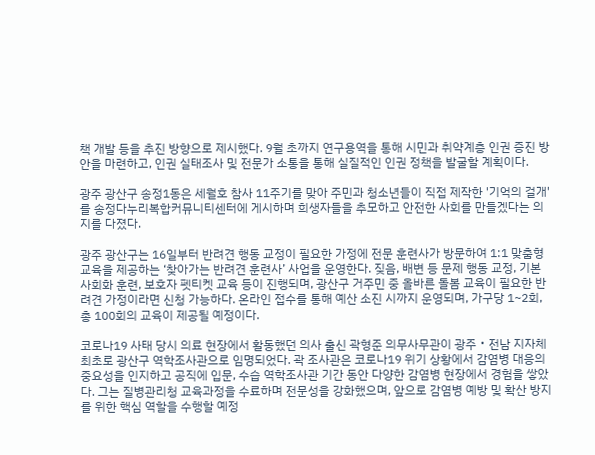책 개발 등을 추진 방향으로 제시했다. 9월 초까지 연구용역을 통해 시민과 취약계층 인권 증진 방안을 마련하고, 인권 실태조사 및 전문가 소통을 통해 실질적인 인권 정책을 발굴할 계획이다.

광주 광산구 송정1동은 세월호 참사 11주기를 맞아 주민과 청소년들이 직접 제작한 '기억의 걸개'를 송정다누리복합커뮤니티센터에 게시하며 희생자들을 추모하고 안전한 사회를 만들겠다는 의지를 다졌다.

광주 광산구는 16일부터 반려견 행동 교정이 필요한 가정에 전문 훈련사가 방문하여 1:1 맞춤형 교육을 제공하는 ‘찾아가는 반려견 훈련사’ 사업을 운영한다. 짖음, 배변 등 문제 행동 교정, 기본 사회화 훈련, 보호자 펫티켓 교육 등이 진행되며, 광산구 거주민 중 올바른 돌봄 교육이 필요한 반려견 가정이라면 신청 가능하다. 온라인 접수를 통해 예산 소진 시까지 운영되며, 가구당 1~2회, 총 100회의 교육이 제공될 예정이다.

코로나19 사태 당시 의료 현장에서 활동했던 의사 출신 곽형준 의무사무관이 광주‧전남 지자체 최초로 광산구 역학조사관으로 임명되었다. 곽 조사관은 코로나19 위기 상황에서 감염병 대응의 중요성을 인지하고 공직에 입문, 수습 역학조사관 기간 동안 다양한 감염병 현장에서 경험을 쌓았다. 그는 질병관리청 교육과정을 수료하며 전문성을 강화했으며, 앞으로 감염병 예방 및 확산 방지를 위한 핵심 역할을 수행할 예정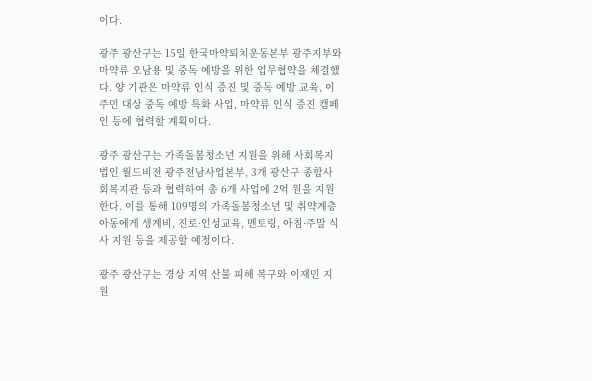이다.

광주 광산구는 15일 한국마약퇴치운동본부 광주지부와 마약류 오남용 및 중독 예방을 위한 업무협약을 체결했다. 양 기관은 마약류 인식 증진 및 중독 예방 교육, 이주민 대상 중독 예방 특화 사업, 마약류 인식 증진 캠페인 등에 협력할 계획이다.

광주 광산구는 가족돌봄청소년 지원을 위해 사회복지법인 월드비전 광주전남사업본부, 3개 광산구 종합사회복지관 등과 협력하여 총 6개 사업에 2억 원을 지원한다. 이를 통해 109명의 가족돌봄청소년 및 취약계층 아동에게 생계비, 진로·인성교육, 멘토링, 아침·주말 식사 지원 등을 제공할 예정이다.

광주 광산구는 경상 지역 산불 피해 복구와 이재민 지원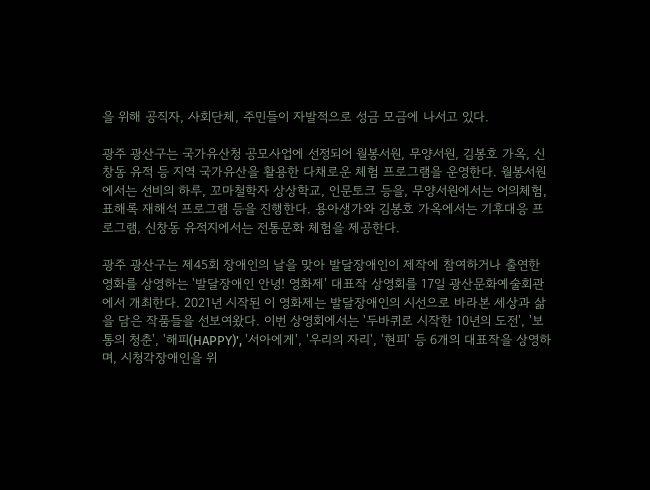을 위해 공직자, 사회단체, 주민들이 자발적으로 성금 모금에 나서고 있다.

광주 광산구는 국가유산청 공모사업에 선정되어 월봉서원, 무양서원, 김봉호 가옥, 신창동 유적 등 지역 국가유산을 활용한 다채로운 체험 프로그램을 운영한다. 월봉서원에서는 선비의 하루, 꼬마철학자 상상학교, 인문토크 등을, 무양서원에서는 어의체험, 표해록 재해석 프로그램 등을 진행한다. 용아생가와 김봉호 가옥에서는 기후대응 프로그램, 신창동 유적지에서는 전통문화 체험을 제공한다.

광주 광산구는 제45회 장애인의 날을 맞아 발달장애인이 제작에 참여하거나 출연한 영화를 상영하는 '발달장애인 안녕! 영화제' 대표작 상영회를 17일 광산문화예술회관에서 개최한다. 2021년 시작된 이 영화제는 발달장애인의 시선으로 바라본 세상과 삶을 담은 작품들을 선보여왔다. 이번 상영회에서는 '두바퀴로 시작한 10년의 도전', '보통의 청춘', '해피(HAPPY)', '서아에게', '우리의 자리', '현피' 등 6개의 대표작을 상영하며, 시청각장애인을 위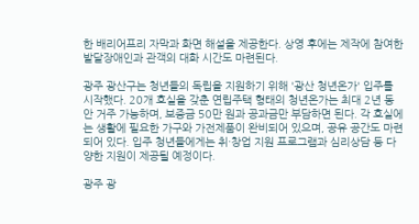한 배리어프리 자막과 화면 해설을 제공한다. 상영 후에는 제작에 참여한 발달장애인과 관객의 대화 시간도 마련된다.

광주 광산구는 청년들의 독립을 지원하기 위해 '광산 청년온가' 입주를 시작했다. 20개 호실을 갖춘 연립주택 형태의 청년온가는 최대 2년 동안 거주 가능하며, 보증금 50만 원과 공과금만 부담하면 된다. 각 호실에는 생활에 필요한 가구와 가전제품이 완비되어 있으며, 공유 공간도 마련되어 있다. 입주 청년들에게는 취·창업 지원 프로그램과 심리상담 등 다양한 지원이 제공될 예정이다.

광주 광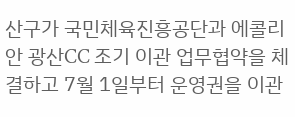산구가 국민체육진흥공단과 에콜리안 광산CC 조기 이관 업무협약을 체결하고 7월 1일부터 운영권을 이관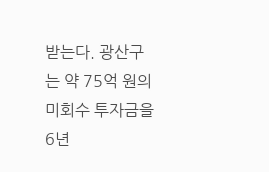받는다. 광산구는 약 75억 원의 미회수 투자금을 6년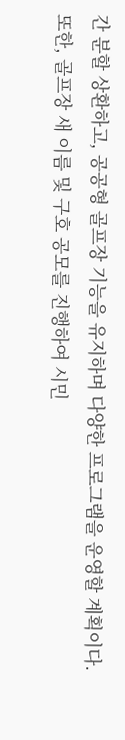간 분할 상환하고, 공공형 골프장 기능을 유지하며 다양한 프로그램을 운영할 계획이다. 또한, 골프장 새 이름 및 구호 공모를 진행하여 시민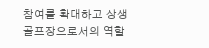참여를 확대하고 상생골프장으로서의 역할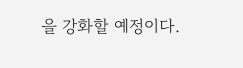을 강화할 예정이다.